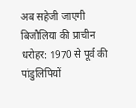अब सहेजी जाएगी बिजौलिया की प्राचीन धरोहर: 1970 से पूर्व की पांडुलिपियों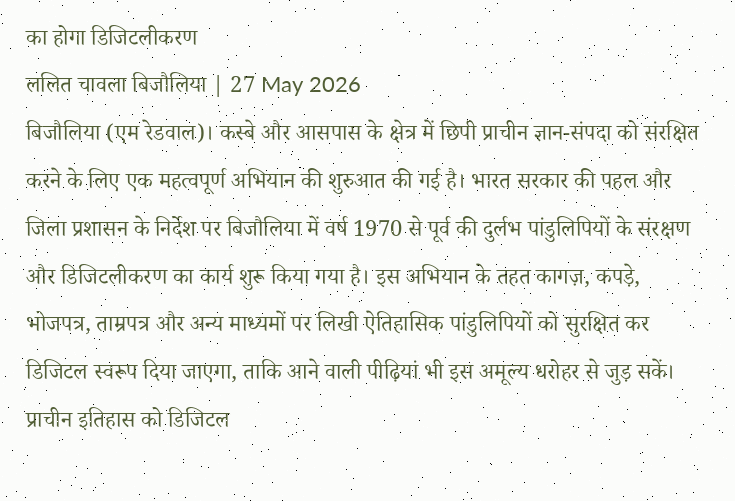का होगा डिजिटलीकरण
ललित चावला बिजौलिया | 27 May 2026
बिजौलिया (एम रेडवाल)। कस्बे और आसपास के क्षेत्र में छिपी प्राचीन ज्ञान-संपदा को संरक्षित करने के लिए एक महत्वपूर्ण अभियान की शुरुआत की गई है। भारत सरकार की पहल और जिला प्रशासन के निर्देश पर बिजौलिया में वर्ष 1970 से पूर्व की दुर्लभ पांडुलिपियों के संरक्षण और डिजिटलीकरण का कार्य शुरू किया गया है। इस अभियान के तहत कागज़, कपड़े, भोजपत्र, ताम्रपत्र और अन्य माध्यमों पर लिखी ऐतिहासिक पांडुलिपियों को सुरक्षित कर डिजिटल स्वरूप दिया जाएगा, ताकि आने वाली पीढ़ियां भी इस अमूल्य धरोहर से जुड़ सकें।
प्राचीन इतिहास को डिजिटल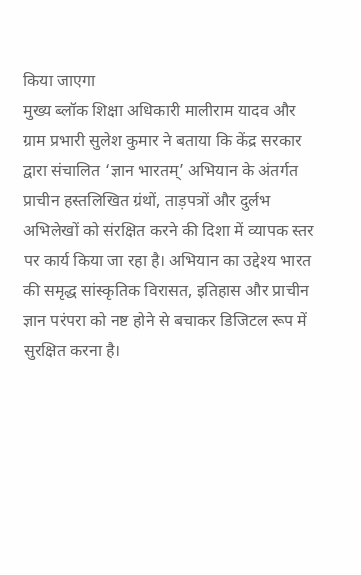किया जाएगा
मुख्य ब्लॉक शिक्षा अधिकारी मालीराम यादव और ग्राम प्रभारी सुलेश कुमार ने बताया कि केंद्र सरकार द्वारा संचालित ‘ज्ञान भारतम्’ अभियान के अंतर्गत प्राचीन हस्तलिखित ग्रंथों, ताड़पत्रों और दुर्लभ अभिलेखों को संरक्षित करने की दिशा में व्यापक स्तर पर कार्य किया जा रहा है। अभियान का उद्देश्य भारत की समृद्ध सांस्कृतिक विरासत, इतिहास और प्राचीन ज्ञान परंपरा को नष्ट होने से बचाकर डिजिटल रूप में सुरक्षित करना है।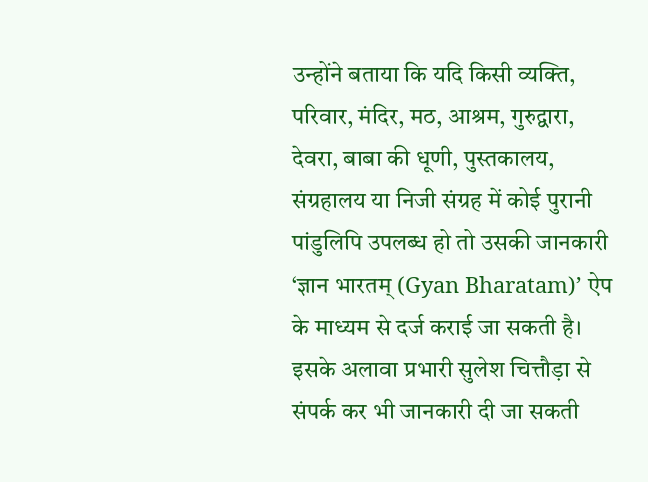उन्होंने बताया कि यदि किसी व्यक्ति, परिवार, मंदिर, मठ, आश्रम, गुरुद्वारा, देवरा, बाबा की धूणी, पुस्तकालय, संग्रहालय या निजी संग्रह में कोई पुरानी पांडुलिपि उपलब्ध हो तो उसकी जानकारी ‘ज्ञान भारतम् (Gyan Bharatam)’ ऐप के माध्यम से दर्ज कराई जा सकती है। इसके अलावा प्रभारी सुलेश चित्तौड़ा से संपर्क कर भी जानकारी दी जा सकती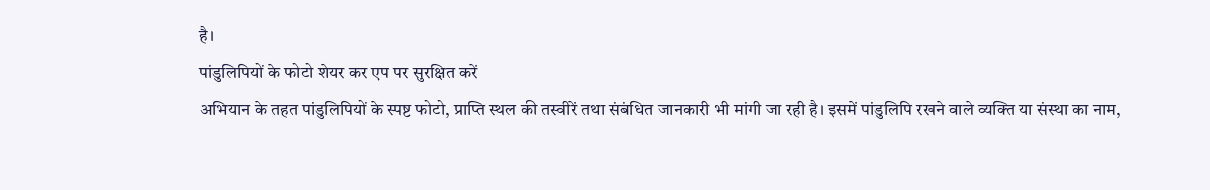है।
पांडुलिपियों के फोटो शेयर कर एप पर सुरक्षित करें
अभियान के तहत पांडुलिपियों के स्पष्ट फोटो, प्राप्ति स्थल की तस्वीरें तथा संबंधित जानकारी भी मांगी जा रही है। इसमें पांडुलिपि रखने वाले व्यक्ति या संस्था का नाम,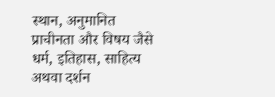स्थान, अनुमानित प्राचीनता और विषय जैसे धर्म, इतिहास, साहित्य अथवा दर्शन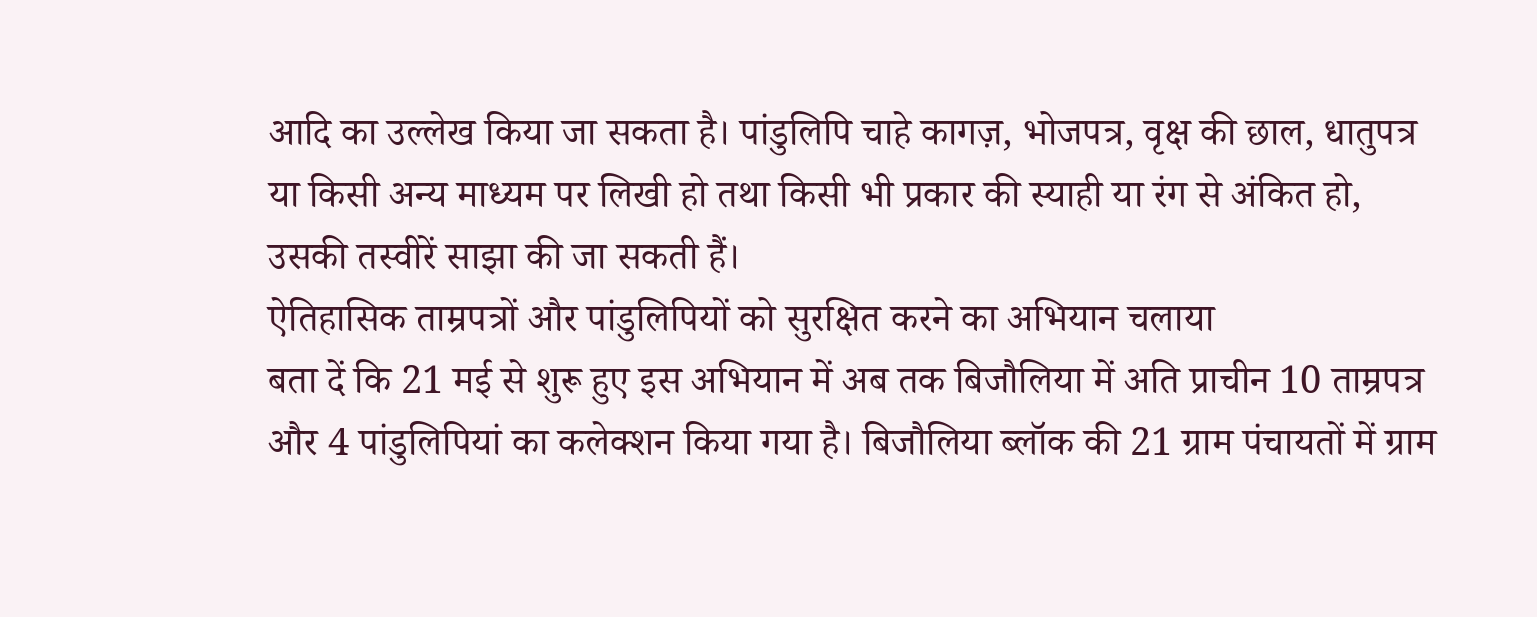आदि का उल्लेख किया जा सकता है। पांडुलिपि चाहे कागज़, भोजपत्र, वृक्ष की छाल, धातुपत्र या किसी अन्य माध्यम पर लिखी हो तथा किसी भी प्रकार की स्याही या रंग से अंकित हो, उसकी तस्वीरें साझा की जा सकती हैं।
ऐतिहासिक ताम्रपत्रों और पांडुलिपियों को सुरक्षित करने का अभियान चलाया
बता दें कि 21 मई से शुरू हुए इस अभियान में अब तक बिजौलिया में अति प्राचीन 10 ताम्रपत्र और 4 पांडुलिपियां का कलेक्शन किया गया है। बिजौलिया ब्लॉक की 21 ग्राम पंचायतों में ग्राम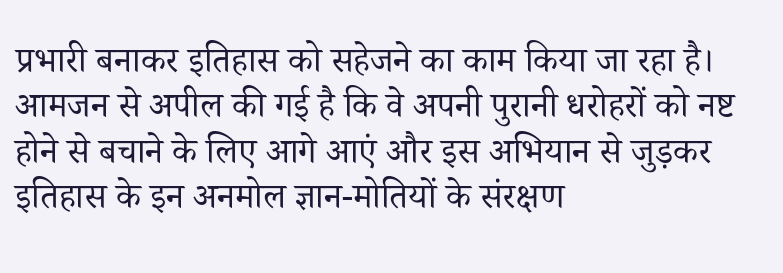प्रभारी बनाकर इतिहास को सहेजने का काम किया जा रहा है। आमजन से अपील की गई है कि वे अपनी पुरानी धरोहरों को नष्ट होने से बचाने के लिए आगे आएं और इस अभियान से जुड़कर इतिहास के इन अनमोल ज्ञान-मोतियों के संरक्षण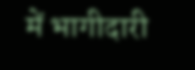में भागीदारी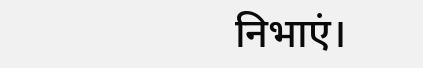निभाएं।